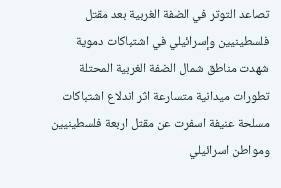تصاعد التوتر في الضفة الغربية بعد مقتل فلسطينيين وإسرائيلي في اشتباكات دموية
شهدت مناطق شمال الضفة الغربية المحتلة تطورات ميدانية متسارعة اثر اندلاع اشتباكات مسلحة عنيفة اسفرت عن مقتل اربعة فلسطينيين ومواطن اسرائيلي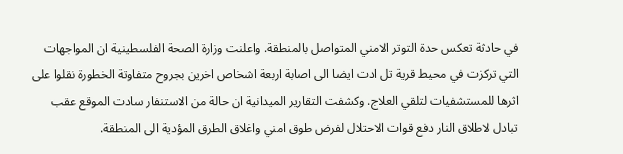في حادثة تعكس حدة التوتر الامني المتواصل بالمنطقة. واعلنت وزارة الصحة الفلسطينية ان المواجهات التي تركزت في محيط قرية تل ادت ايضا الى اصابة اربعة اشخاص اخرين بجروح متفاوتة الخطورة نقلوا على اثرها للمستشفيات لتلقي العلاج. وكشفت التقارير الميدانية ان حالة من الاستنفار سادت الموقع عقب تبادل لاطلاق النار دفع قوات الاحتلال لفرض طوق امني واغلاق الطرق المؤدية الى المنطقة.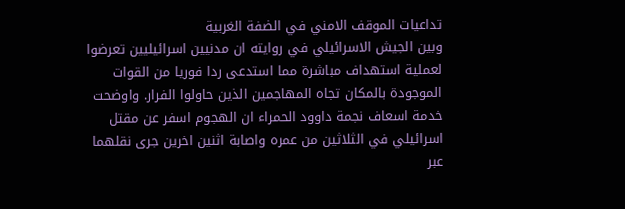تداعيات الموقف الامني في الضفة الغربية
وبين الجيش الاسرائيلي في روايته ان مدنيين اسرائيليين تعرضوا لعملية استهداف مباشرة مما استدعى ردا فوريا من القوات الموجودة بالمكان تجاه المهاجمين الذين حاولوا الفرار. واوضحت خدمة اسعاف نجمة داوود الحمراء ان الهجوم اسفر عن مقتل اسرائيلي في الثلاثين من عمره واصابة اثنين اخرين جرى نقلهما عبر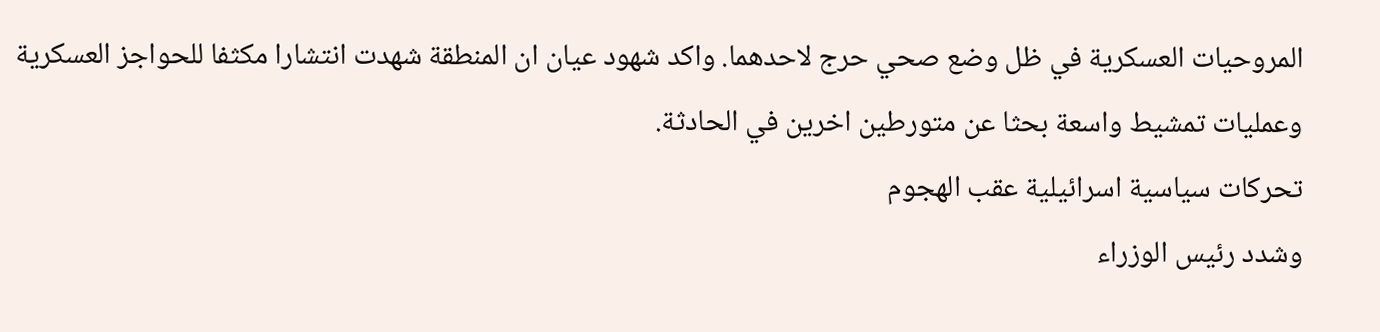المروحيات العسكرية في ظل وضع صحي حرج لاحدهما. واكد شهود عيان ان المنطقة شهدت انتشارا مكثفا للحواجز العسكرية وعمليات تمشيط واسعة بحثا عن متورطين اخرين في الحادثة.
تحركات سياسية اسرائيلية عقب الهجوم
وشدد رئيس الوزراء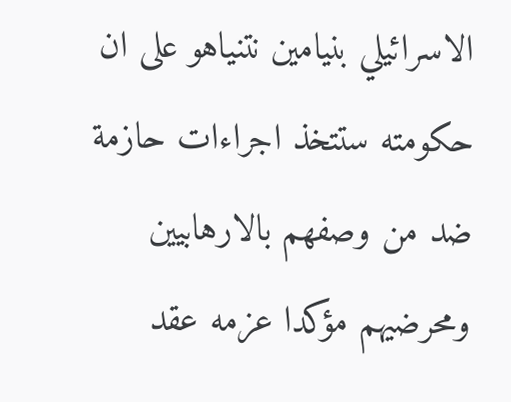الاسرائيلي بنيامين نتنياهو على ان حكومته ستتخذ اجراءات حازمة ضد من وصفهم بالارهابيين ومحرضيهم مؤكدا عزمه عقد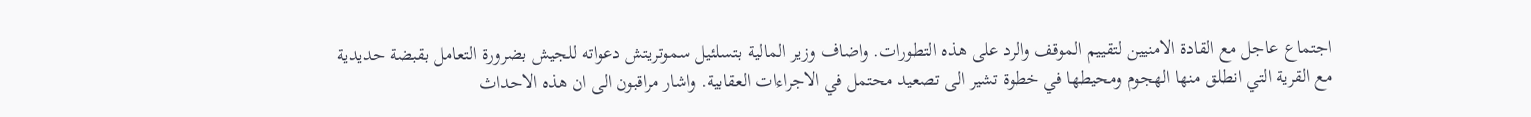اجتماع عاجل مع القادة الامنيين لتقييم الموقف والرد على هذه التطورات. واضاف وزير المالية بتسلئيل سموتريتش دعواته للجيش بضرورة التعامل بقبضة حديدية مع القرية التي انطلق منها الهجوم ومحيطها في خطوة تشير الى تصعيد محتمل في الاجراءات العقابية. واشار مراقبون الى ان هذه الاحداث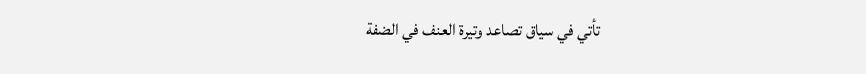تأتي في سياق تصاعد وتيرة العنف في الضفة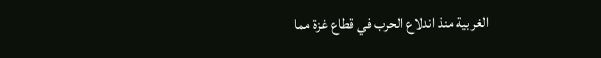الغربية منذ اندلاع الحرب في قطاع غزة مما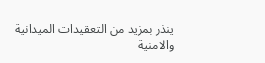ينذر بمزيد من التعقيدات الميدانية والامنية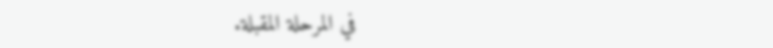في المرحلة المقبلة.